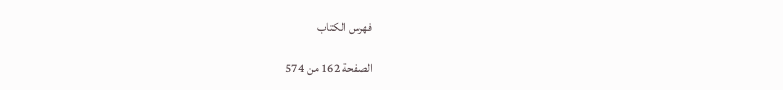فهرس الكتاب

الصفحة 162 من 574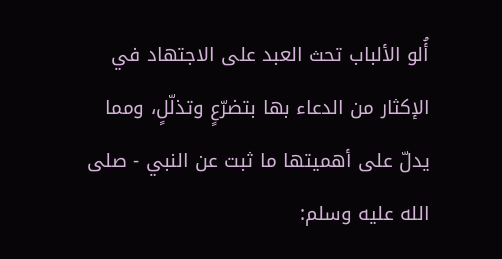أُلو الألباب تحث العبد على الاجتهاد في الإكثار من الدعاء بها بتضرّعٍ وتذلّلٍ، ومما يدلّ على أهميتها ما ثبت عن النبي - صلى الله عليه وسلم: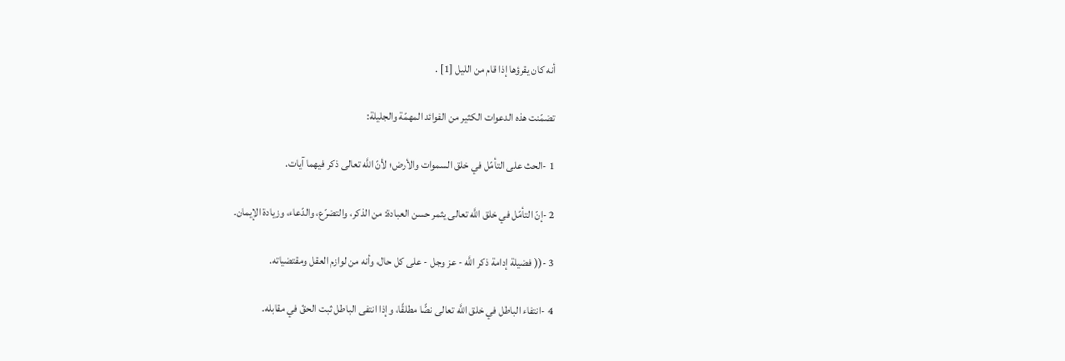أنه كان يقرؤها إذا قام من الليل [1] .

تضمّنت هذه الدعوات الكثير من الفوائد المهمّة والجليلة:

1 -الحث على التأمّل في خلق السموات والأرض؛ لأنّ اللَّه تعالى ذكر فيهما آيات.

2 -إنّ التأمّل في خلق اللَّه تعالى يثمر حسن العبادة: من الذكر، والتضرّع، والدّعاء، وزيادة الإيمان.

3 -(( فضيلة إدامة ذكر اللَّه - عز وجل - على كل حال، وأنه من لوازم العقل ومقتضياته.

4 -انتفاء الباطل في خلق اللَّه تعالى نصًّا مطلقًا، وإذا انتفى الباطل ثبت الحقّ في مقابله.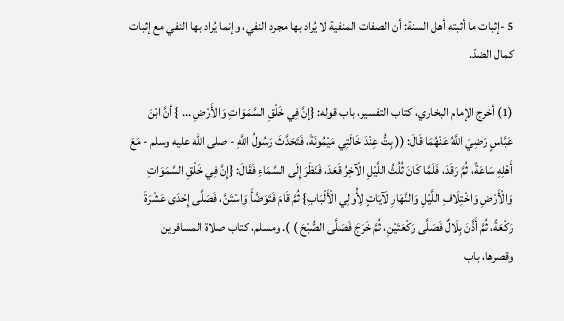5 -إثبات ما أثبته أهل السنة: أن الصفات المنفية لا يُراد بها مجرد النفي، وإنما يُراد بها النفي مع إثبات كمال الضدّ.

(1) أخرج الإمام البخاري، كتاب التفسير، باب قوله: {إنَّ فِي خَلْقِ السَّمَوَاتِ وَالأَرْضِ ... } أنَّ ابْنَ عَبَّاسٍ رَضِيَ اللَّهُ عَنْهُمَا قَالَ: (( بِتُّ عِنْدَ خَالَتِي مَيْمُونَةَ، فَتَحَدَّثَ رَسُولُ اللَّهِ - صلى الله عليه وسلم - مَعَ أَهْلِهِ سَاعَةً، ثُمَّ رَقَدَ، فَلَمَّا كَانَ ثُلُثُ اللَّيْلِ الْآخِرُ قَعَدَ، فَنَظَرَ إِلَى السَّمَاءِ فَقَالَ: {إِنَّ فِي خَلْقِ السَّمَوَاتِ وَالْأَرْضِ وَاخْتِلَافِ اللَّيْلِ وَالنَّهَارِ لَآيَاتٍ لِأُولِي الْأَلْبَابِ} ثُمَّ قَامَ فَتَوَضَّأَ وَاسْتَنَّ، فَصَلَّى إِحْدَى عَشْرَةَ رَكْعَةً، ثُمَّ أَذَّنَ بِلَالٌ فَصَلَّى رَكْعَتَيْنِ، ثُمَّ خَرَجَ فَصَلَّى الصُّبْحَ ) ). ومسلم، كتاب صلاة المسافرين وقصرها، باب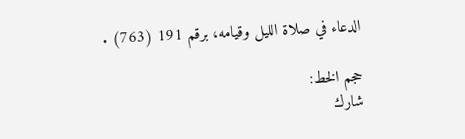الدعاء في صلاة الليل وقيامه، برقم 191 (763) .

حجم الخط:
شارك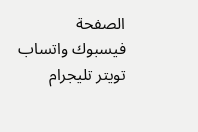الصفحة
فيسبوك واتساب تويتر تليجرام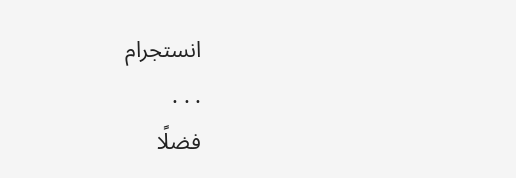انستجرام
. . .
فضلًا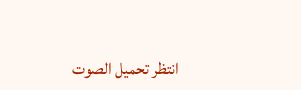انتظر تحميل الصوت